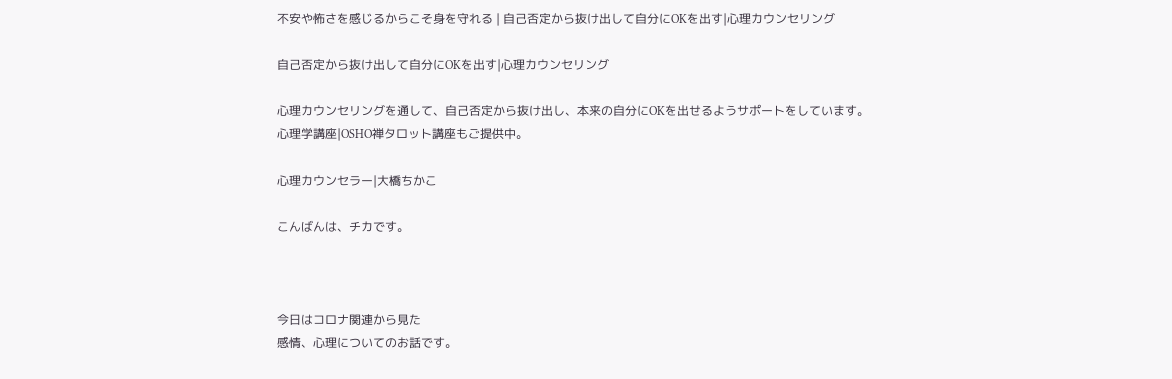不安や怖さを感じるからこそ身を守れる | 自己否定から抜け出して自分にOKを出す|心理カウンセリング

自己否定から抜け出して自分にOKを出す|心理カウンセリング

心理カウンセリングを通して、自己否定から抜け出し、本来の自分にOKを出せるようサポートをしています。
心理学講座|OSHO禅タロット講座もご提供中。

心理カウンセラー|大橋ちかこ

こんばんは、チカです。



今日はコロナ関連から見た
感情、心理についてのお話です。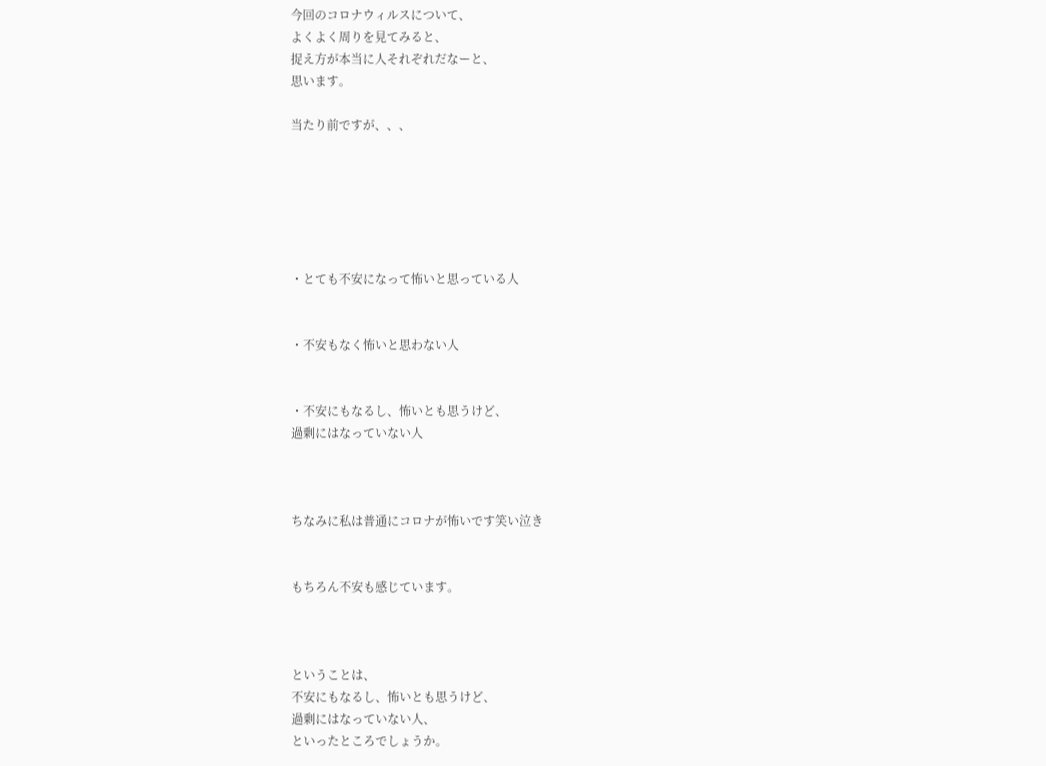今回のコロナウィルスについて、
よくよく周りを見てみると、
捉え方が本当に人それぞれだなーと、
思います。

当たり前ですが、、、






・とても不安になって怖いと思っている人


・不安もなく怖いと思わない人


・不安にもなるし、怖いとも思うけど、
過剰にはなっていない人



ちなみに私は普通にコロナが怖いです笑い泣き


もちろん不安も感じています。



ということは、
不安にもなるし、怖いとも思うけど、
過剰にはなっていない人、
といったところでしょうか。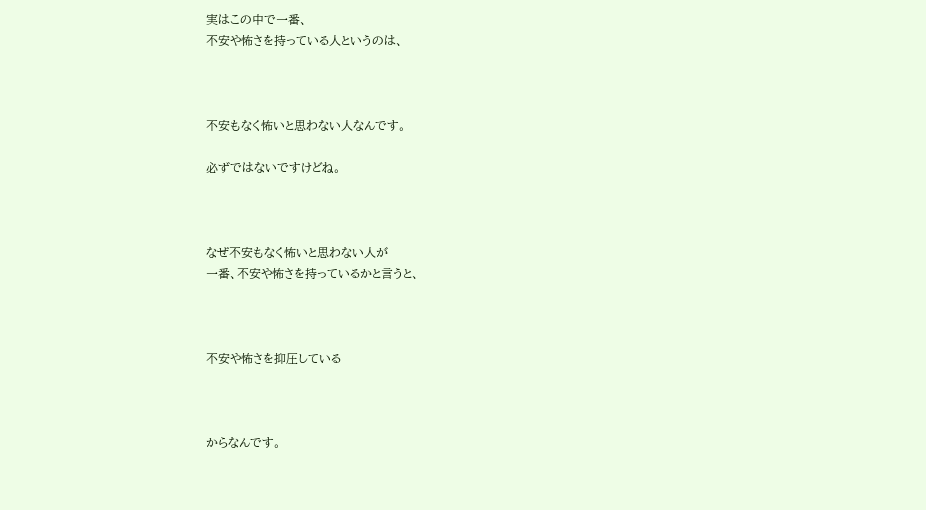実はこの中で一番、
不安や怖さを持っている人というのは、



不安もなく怖いと思わない人なんです。

必ずではないですけどね。



なぜ不安もなく怖いと思わない人が
一番、不安や怖さを持っているかと言うと、



不安や怖さを抑圧している



からなんです。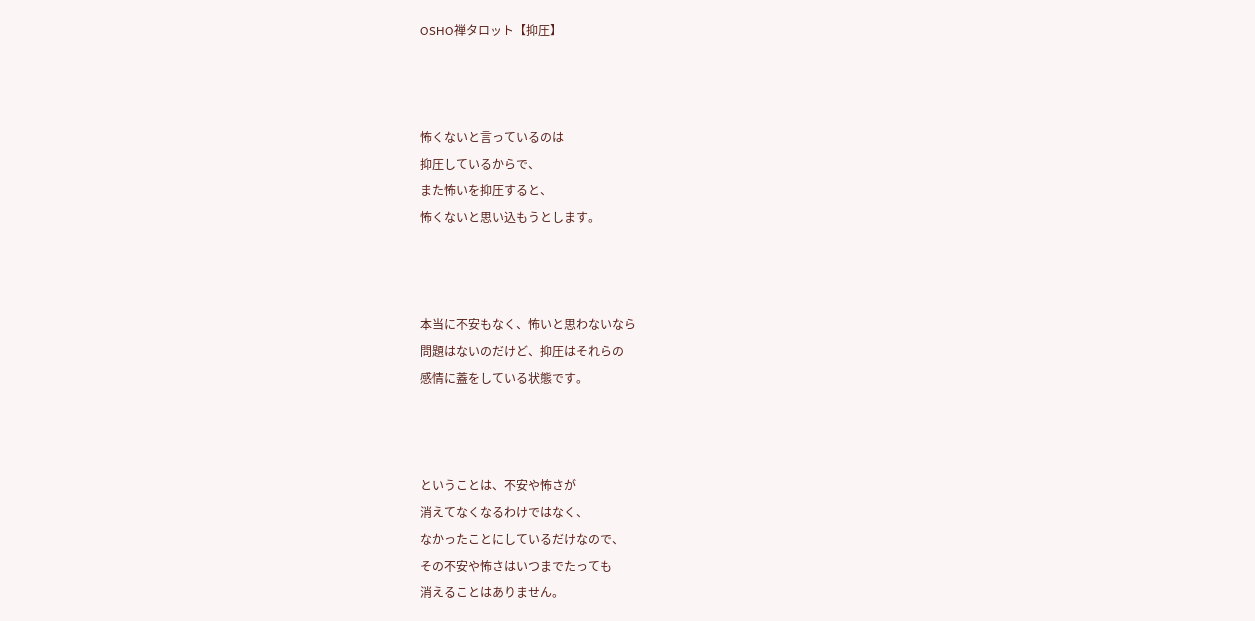OSHO禅タロット【抑圧】



怖くないと言っているのは
抑圧しているからで、
また怖いを抑圧すると、
怖くないと思い込もうとします。



本当に不安もなく、怖いと思わないなら
問題はないのだけど、抑圧はそれらの
感情に蓋をしている状態です。



ということは、不安や怖さが
消えてなくなるわけではなく、
なかったことにしているだけなので、
その不安や怖さはいつまでたっても
消えることはありません。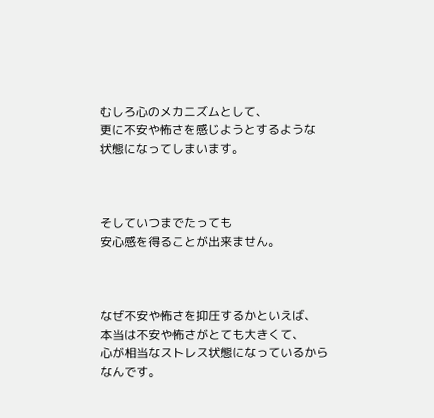むしろ心のメカニズムとして、
更に不安や怖さを感じようとするような
状態になってしまいます。



そしていつまでたっても
安心感を得ることが出来ません。



なぜ不安や怖さを抑圧するかといえば、
本当は不安や怖さがとても大きくて、
心が相当なストレス状態になっているから
なんです。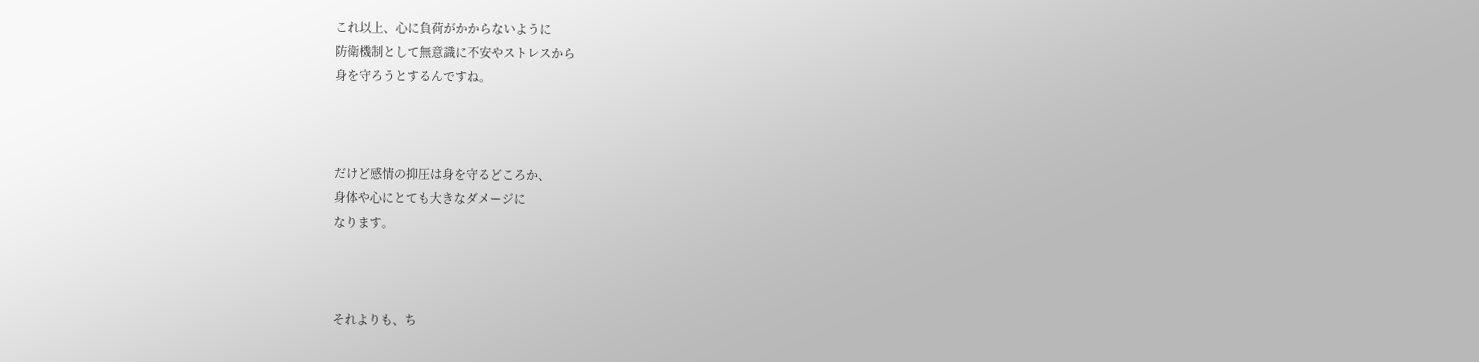これ以上、心に負荷がかからないように
防衛機制として無意識に不安やストレスから
身を守ろうとするんですね。



だけど感情の抑圧は身を守るどころか、
身体や心にとても大きなダメージに
なります。



それよりも、ち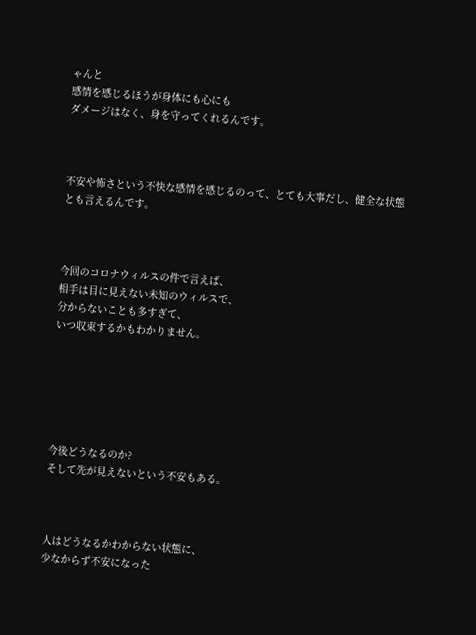ゃんと
感情を感じるほうが身体にも心にも
ダメージはなく、身を守ってくれるんです。



不安や怖さという不快な感情を感じるのって、とても大事だし、健全な状態とも言えるんです。



今回のコロナウィルスの件で言えば、
相手は目に見えない未知のウィルスで、
分からないことも多すぎて、
いつ収束するかもわかりません。






今後どうなるのか?
そして先が見えないという不安もある。



人はどうなるかわからない状態に、
少なからず不安になった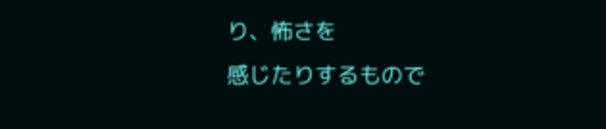り、怖さを
感じたりするもので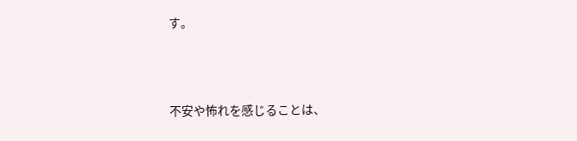す。



不安や怖れを感じることは、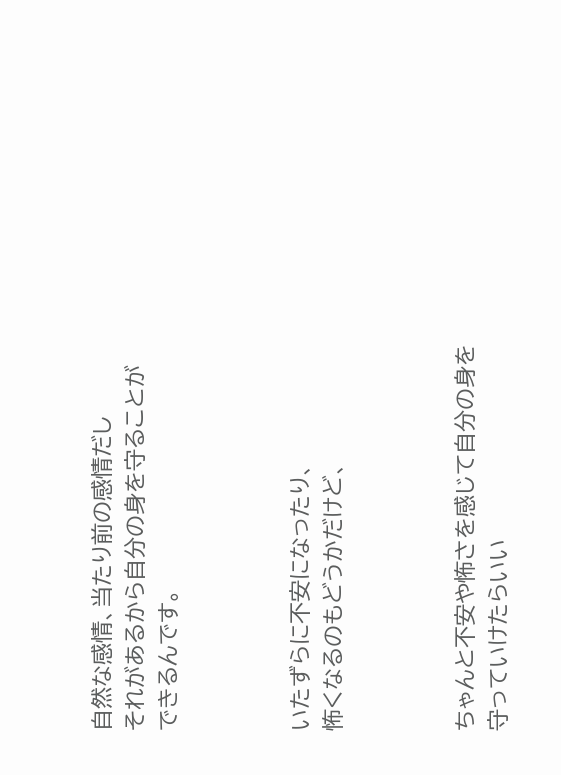自然な感情、当たり前の感情だし
それがあるから自分の身を守ることが
できるんです。



いたずらに不安になったり、
怖くなるのもどうかだけど、



ちゃんと不安や怖さを感じて自分の身を
守っていけたらいい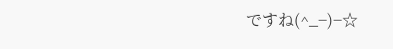ですね(^_−)−☆